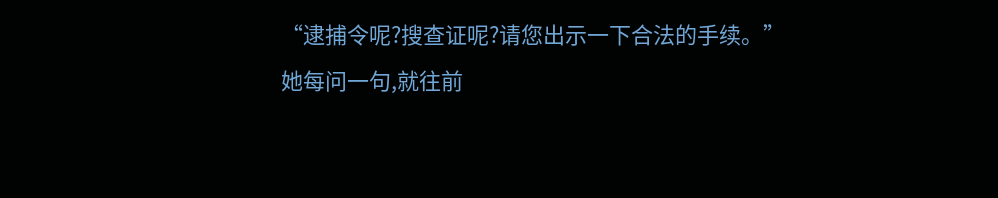“逮捕令呢?搜查证呢?请您出示一下合法的手续。”
她每问一句,就往前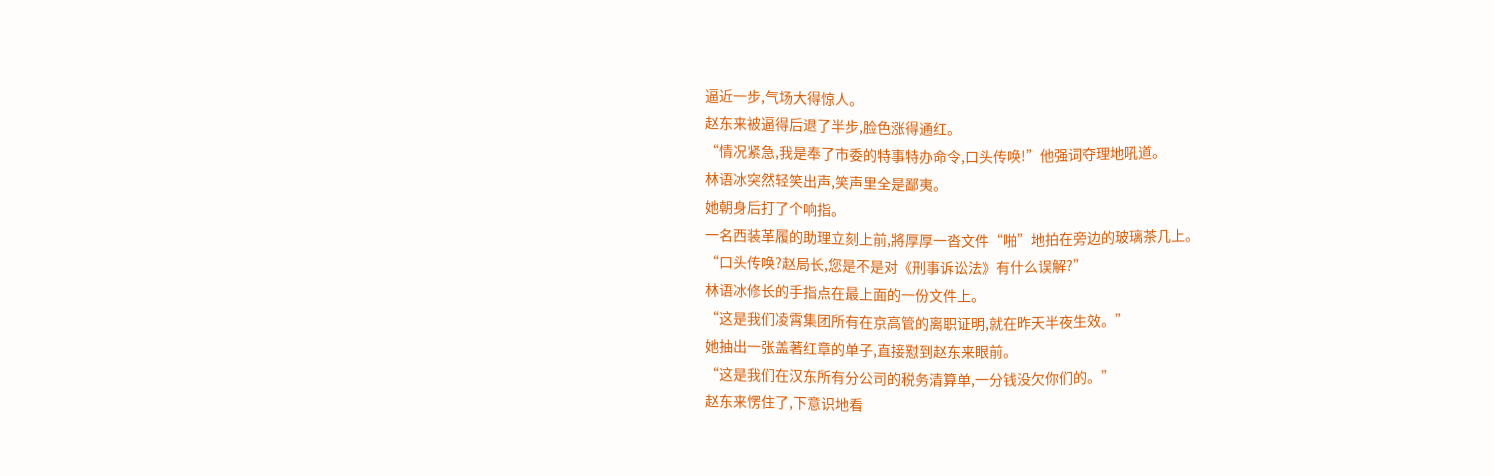逼近一步,气场大得惊人。
赵东来被逼得后退了半步,脸色涨得通红。
“情况紧急,我是奉了市委的特事特办命令,口头传唤!”他强词夺理地吼道。
林语冰突然轻笑出声,笑声里全是鄙夷。
她朝身后打了个响指。
一名西装革履的助理立刻上前,將厚厚一沓文件“啪”地拍在旁边的玻璃茶几上。
“口头传唤?赵局长,您是不是对《刑事诉讼法》有什么误解?”
林语冰修长的手指点在最上面的一份文件上。
“这是我们凌霄集团所有在京高管的离职证明,就在昨天半夜生效。”
她抽出一张盖著红章的单子,直接懟到赵东来眼前。
“这是我们在汉东所有分公司的税务清算单,一分钱没欠你们的。”
赵东来愣住了,下意识地看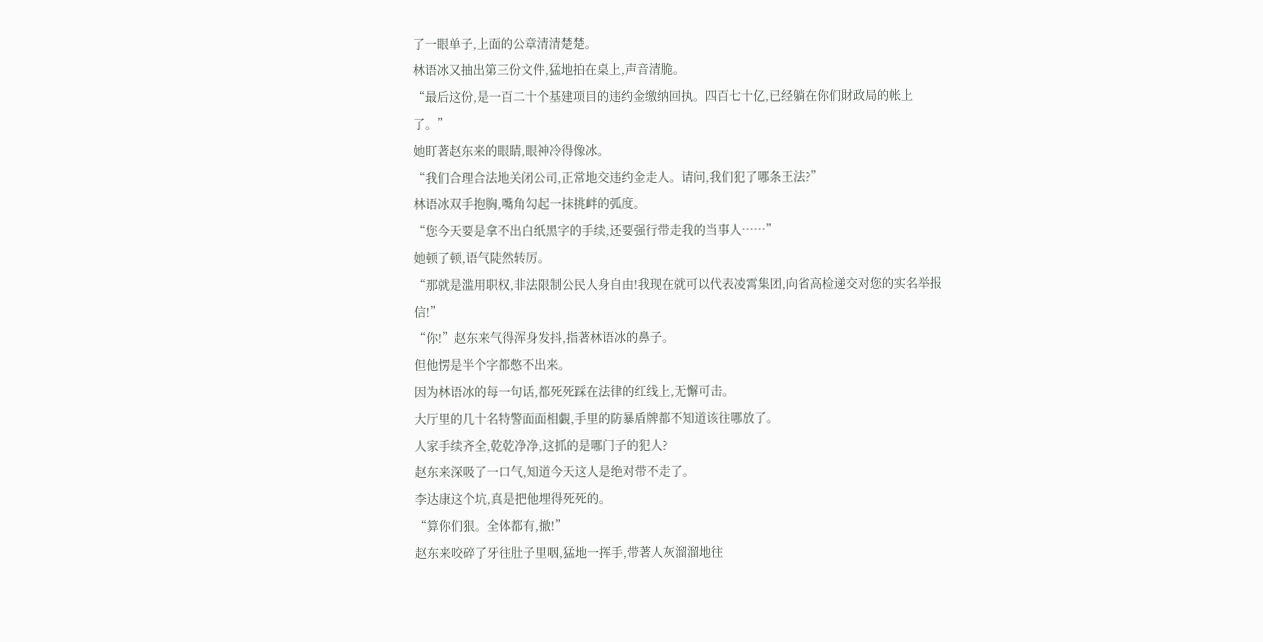了一眼单子,上面的公章清清楚楚。
林语冰又抽出第三份文件,猛地拍在桌上,声音清脆。
“最后这份,是一百二十个基建项目的违约金缴纳回执。四百七十亿,已经躺在你们財政局的帐上了。”
她盯著赵东来的眼睛,眼神冷得像冰。
“我们合理合法地关闭公司,正常地交违约金走人。请问,我们犯了哪条王法?”
林语冰双手抱胸,嘴角勾起一抹挑衅的弧度。
“您今天要是拿不出白纸黑字的手续,还要强行带走我的当事人……”
她顿了顿,语气陡然转厉。
“那就是滥用职权,非法限制公民人身自由!我现在就可以代表凌霄集团,向省高检递交对您的实名举报信!”
“你!”赵东来气得浑身发抖,指著林语冰的鼻子。
但他愣是半个字都憋不出来。
因为林语冰的每一句话,都死死踩在法律的红线上,无懈可击。
大厅里的几十名特警面面相覷,手里的防暴盾牌都不知道该往哪放了。
人家手续齐全,乾乾净净,这抓的是哪门子的犯人?
赵东来深吸了一口气,知道今天这人是绝对带不走了。
李达康这个坑,真是把他埋得死死的。
“算你们狠。全体都有,撤!”
赵东来咬碎了牙往肚子里咽,猛地一挥手,带著人灰溜溜地往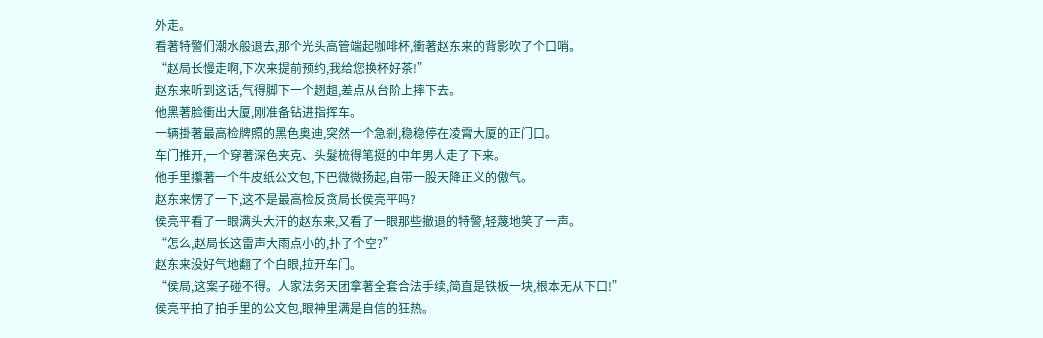外走。
看著特警们潮水般退去,那个光头高管端起咖啡杯,衝著赵东来的背影吹了个口哨。
“赵局长慢走啊,下次来提前预约,我给您换杯好茶!”
赵东来听到这话,气得脚下一个趔趄,差点从台阶上摔下去。
他黑著脸衝出大厦,刚准备钻进指挥车。
一辆掛著最高检牌照的黑色奥迪,突然一个急剎,稳稳停在凌霄大厦的正门口。
车门推开,一个穿著深色夹克、头髮梳得笔挺的中年男人走了下来。
他手里攥著一个牛皮纸公文包,下巴微微扬起,自带一股天降正义的傲气。
赵东来愣了一下,这不是最高检反贪局长侯亮平吗?
侯亮平看了一眼满头大汗的赵东来,又看了一眼那些撤退的特警,轻蔑地笑了一声。
“怎么,赵局长这雷声大雨点小的,扑了个空?”
赵东来没好气地翻了个白眼,拉开车门。
“侯局,这案子碰不得。人家法务天团拿著全套合法手续,简直是铁板一块,根本无从下口!”
侯亮平拍了拍手里的公文包,眼神里满是自信的狂热。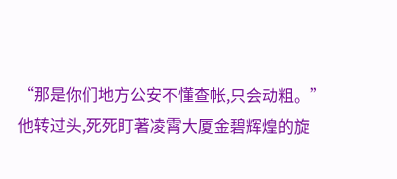“那是你们地方公安不懂查帐,只会动粗。”
他转过头,死死盯著凌霄大厦金碧辉煌的旋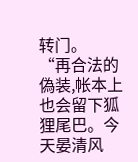转门。
“再合法的偽装,帐本上也会留下狐狸尾巴。今天晏清风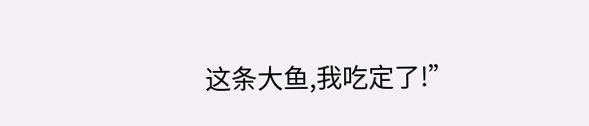这条大鱼,我吃定了!”